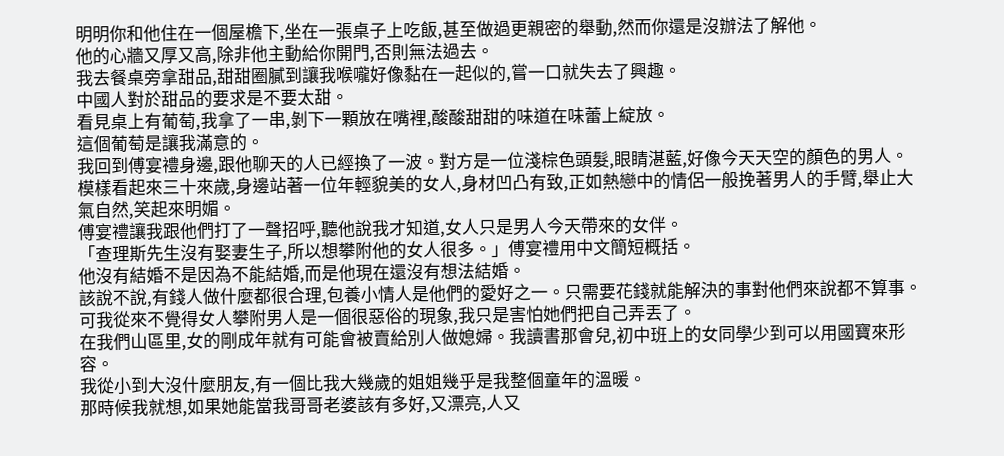明明你和他住在一個屋檐下,坐在一張桌子上吃飯,甚至做過更親密的舉動,然而你還是沒辦法了解他。
他的心牆又厚又高,除非他主動給你開門,否則無法過去。
我去餐桌旁拿甜品,甜甜圈膩到讓我喉嚨好像黏在一起似的,嘗一口就失去了興趣。
中國人對於甜品的要求是不要太甜。
看見桌上有葡萄,我拿了一串,剝下一顆放在嘴裡,酸酸甜甜的味道在味蕾上綻放。
這個葡萄是讓我滿意的。
我回到傅宴禮身邊,跟他聊天的人已經換了一波。對方是一位淺棕色頭髮,眼睛湛藍,好像今天天空的顏色的男人。
模樣看起來三十來歲,身邊站著一位年輕貌美的女人,身材凹凸有致,正如熱戀中的情侶一般挽著男人的手臂,舉止大氣自然,笑起來明媚。
傅宴禮讓我跟他們打了一聲招呼,聽他說我才知道,女人只是男人今天帶來的女伴。
「查理斯先生沒有娶妻生子,所以想攀附他的女人很多。」傅宴禮用中文簡短概括。
他沒有結婚不是因為不能結婚,而是他現在還沒有想法結婚。
該說不說,有錢人做什麼都很合理,包養小情人是他們的愛好之一。只需要花錢就能解決的事對他們來說都不算事。
可我從來不覺得女人攀附男人是一個很惡俗的現象,我只是害怕她們把自己弄丟了。
在我們山區里,女的剛成年就有可能會被賣給別人做媳婦。我讀書那會兒,初中班上的女同學少到可以用國寶來形容。
我從小到大沒什麼朋友,有一個比我大幾歲的姐姐幾乎是我整個童年的溫暖。
那時候我就想,如果她能當我哥哥老婆該有多好,又漂亮,人又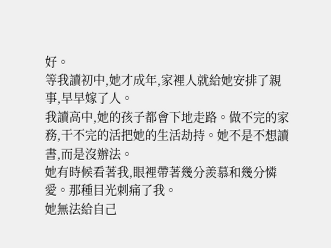好。
等我讀初中,她才成年,家裡人就給她安排了親事,早早嫁了人。
我讀高中,她的孩子都會下地走路。做不完的家務,干不完的活把她的生活劫持。她不是不想讀書,而是沒辦法。
她有時候看著我,眼裡帶著幾分羨慕和幾分憐愛。那種目光刺痛了我。
她無法給自己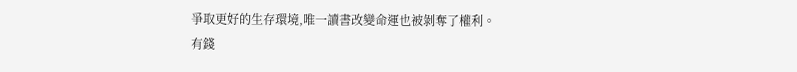爭取更好的生存環境,唯一讀書改變命運也被剝奪了權利。
有錢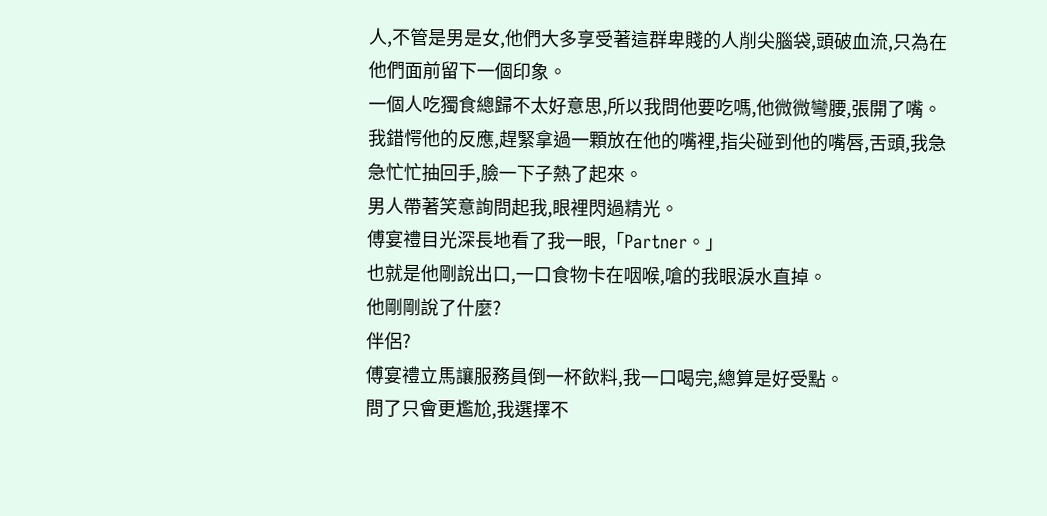人,不管是男是女,他們大多享受著這群卑賤的人削尖腦袋,頭破血流,只為在他們面前留下一個印象。
一個人吃獨食總歸不太好意思,所以我問他要吃嗎,他微微彎腰,張開了嘴。
我錯愕他的反應,趕緊拿過一顆放在他的嘴裡,指尖碰到他的嘴唇,舌頭,我急急忙忙抽回手,臉一下子熱了起來。
男人帶著笑意詢問起我,眼裡閃過精光。
傅宴禮目光深長地看了我一眼,「Partner。」
也就是他剛說出口,一口食物卡在咽喉,嗆的我眼淚水直掉。
他剛剛說了什麼?
伴侶?
傅宴禮立馬讓服務員倒一杯飲料,我一口喝完,總算是好受點。
問了只會更尷尬,我選擇不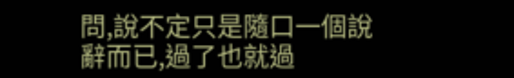問,說不定只是隨口一個說辭而已,過了也就過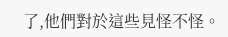了,他們對於這些見怪不怪。